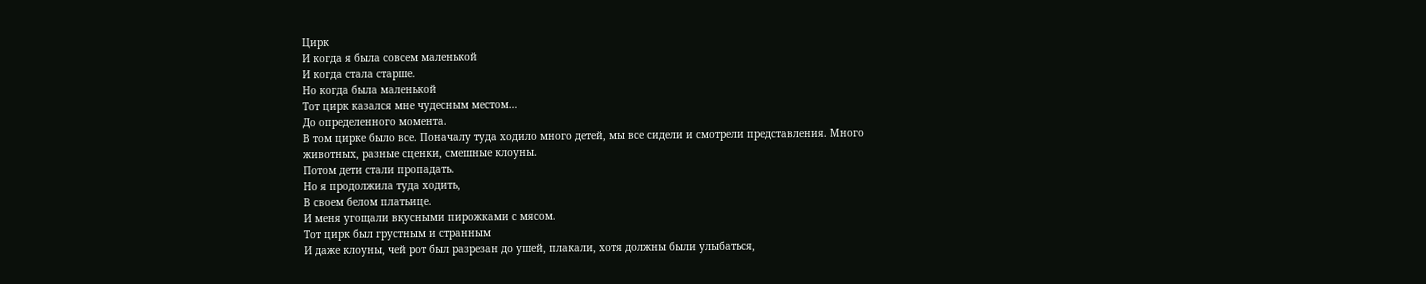Цирк
И когда я была совсем маленькой
И когда стала старше.
Но когда была маленькой
Тот цирк казался мне чудесным местом…
До определенного момента.
В том цирке было все. Поначалу туда ходило много детей, мы все сидели и смотрели представления. Много животных, разные сценки, смешные клоуны.
Потом дети стали пропадать.
Но я продолжила туда ходить,
В своем белом платьице.
И меня угощали вкусными пирожками с мясом.
Тот цирк был грустным и странным
И даже клоуны, чей рот был разрезан до ушей, плакали, хотя должны были улыбаться,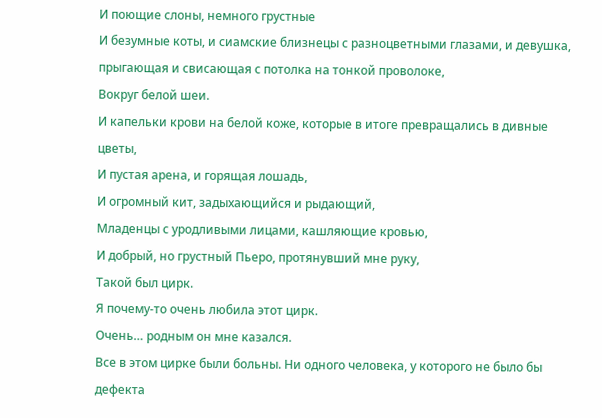И поющие слоны, немного грустные
И безумные коты, и сиамские близнецы с разноцветными глазами, и девушка, прыгающая и свисающая с потолка на тонкой проволоке,
Вокруг белой шеи.
И капельки крови на белой коже, которые в итоге превращались в дивные цветы,
И пустая арена, и горящая лошадь,
И огромный кит, задыхающийся и рыдающий,
Младенцы с уродливыми лицами, кашляющие кровью,
И добрый, но грустный Пьеро, протянувший мне руку,
Такой был цирк.
Я почему-то очень любила этот цирк.
Очень… родным он мне казался.
Все в этом цирке были больны. Ни одного человека, у которого не было бы дефекта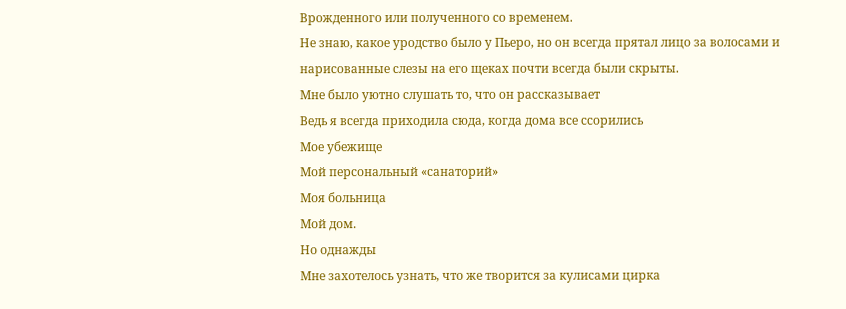Врожденного или полученного со временем.
Не знаю, какое уродство было у Пьеро, но он всегда прятал лицо за волосами и нарисованные слезы на его щеках почти всегда были скрыты.
Мне было уютно слушать то, что он рассказывает
Ведь я всегда приходила сюда, когда дома все ссорились
Мое убежище
Мой персональный «санаторий»
Моя больница
Мой дом.
Но однажды
Мне захотелось узнать, что же творится за кулисами цирка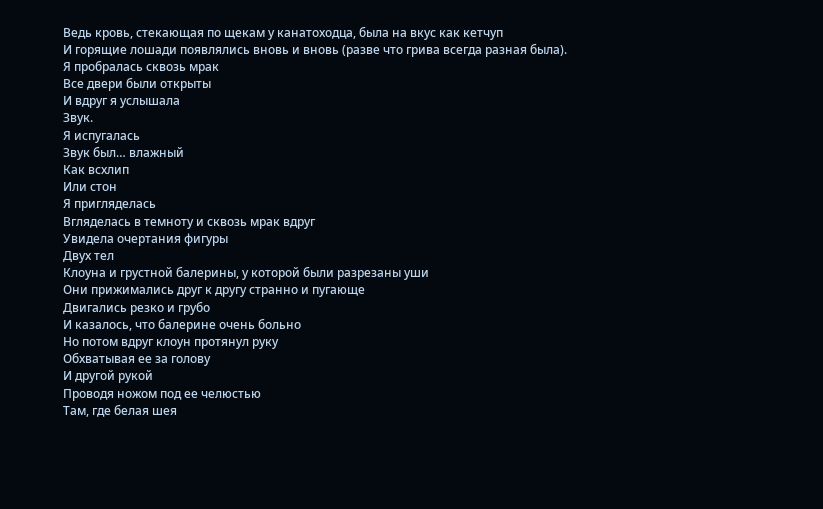Ведь кровь, стекающая по щекам у канатоходца, была на вкус как кетчуп
И горящие лошади появлялись вновь и вновь (разве что грива всегда разная была).
Я пробралась сквозь мрак
Все двери были открыты
И вдруг я услышала
Звук.
Я испугалась
Звук был… влажный
Как всхлип
Или стон
Я пригляделась
Вгляделась в темноту и сквозь мрак вдруг
Увидела очертания фигуры
Двух тел
Клоуна и грустной балерины, у которой были разрезаны уши
Они прижимались друг к другу странно и пугающе
Двигались резко и грубо
И казалось, что балерине очень больно
Но потом вдруг клоун протянул руку
Обхватывая ее за голову
И другой рукой
Проводя ножом под ее челюстью
Там, где белая шея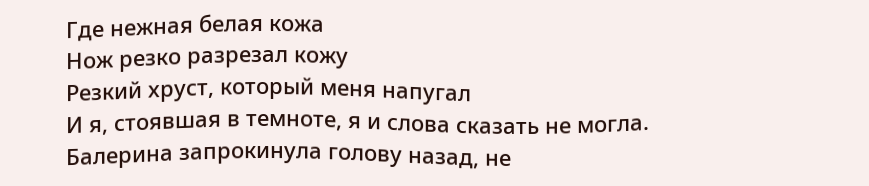Где нежная белая кожа
Нож резко разрезал кожу
Резкий хруст, который меня напугал
И я, стоявшая в темноте, я и слова сказать не могла.
Балерина запрокинула голову назад, не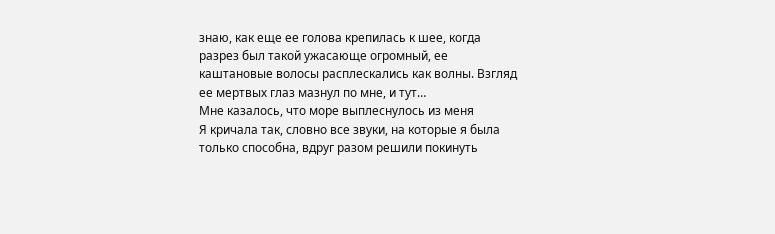знаю, как еще ее голова крепилась к шее, когда разрез был такой ужасающе огромный, ее каштановые волосы расплескались как волны. Взгляд ее мертвых глаз мазнул по мне, и тут…
Мне казалось, что море выплеснулось из меня
Я кричала так, словно все звуки, на которые я была только способна, вдруг разом решили покинуть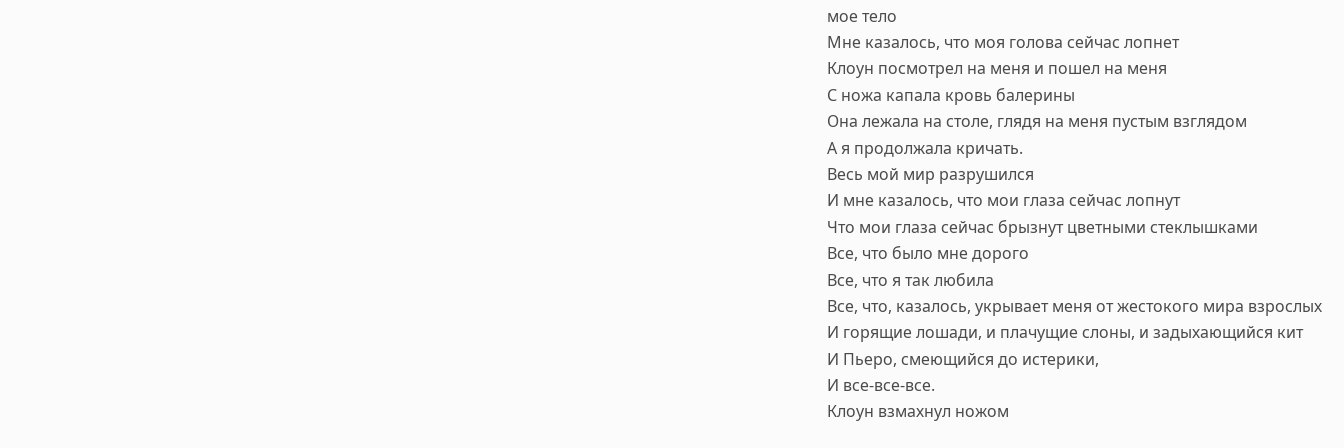мое тело
Мне казалось, что моя голова сейчас лопнет
Клоун посмотрел на меня и пошел на меня
С ножа капала кровь балерины
Она лежала на столе, глядя на меня пустым взглядом
А я продолжала кричать.
Весь мой мир разрушился
И мне казалось, что мои глаза сейчас лопнут
Что мои глаза сейчас брызнут цветными стеклышками
Все, что было мне дорого
Все, что я так любила
Все, что, казалось, укрывает меня от жестокого мира взрослых
И горящие лошади, и плачущие слоны, и задыхающийся кит
И Пьеро, смеющийся до истерики,
И все-все-все.
Клоун взмахнул ножом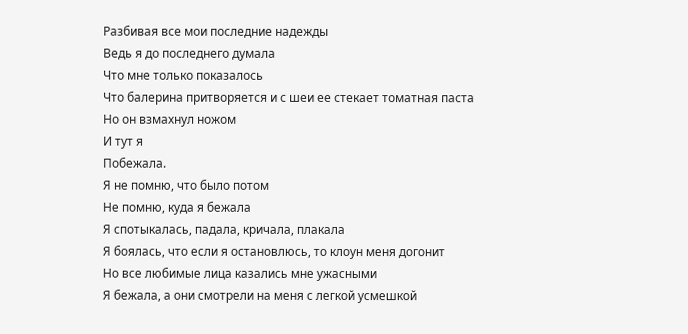Разбивая все мои последние надежды
Ведь я до последнего думала
Что мне только показалось
Что балерина притворяется и с шеи ее стекает томатная паста
Но он взмахнул ножом
И тут я
Побежала.
Я не помню, что было потом
Не помню, куда я бежала
Я спотыкалась, падала, кричала, плакала
Я боялась, что если я остановлюсь, то клоун меня догонит
Но все любимые лица казались мне ужасными
Я бежала, а они смотрели на меня с легкой усмешкой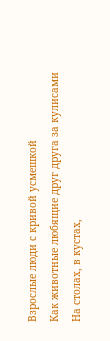Взрослые люди с кривой усмешкой
Как животные любящие друг друга за кулисами
На столах, в кустах,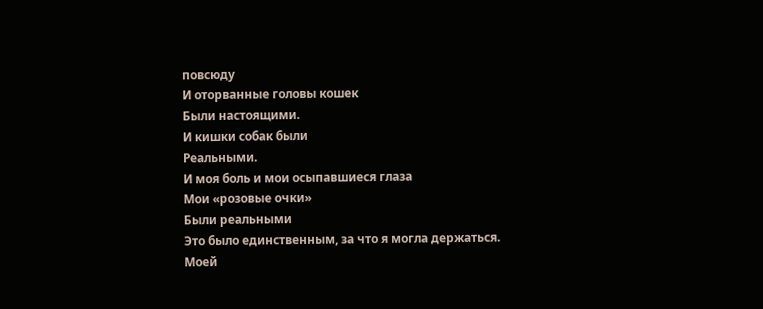повсюду
И оторванные головы кошек
Были настоящими.
И кишки собак были
Реальными.
И моя боль и мои осыпавшиеся глаза
Мои «розовые очки»
Были реальными
Это было единственным, за что я могла держаться.
Моей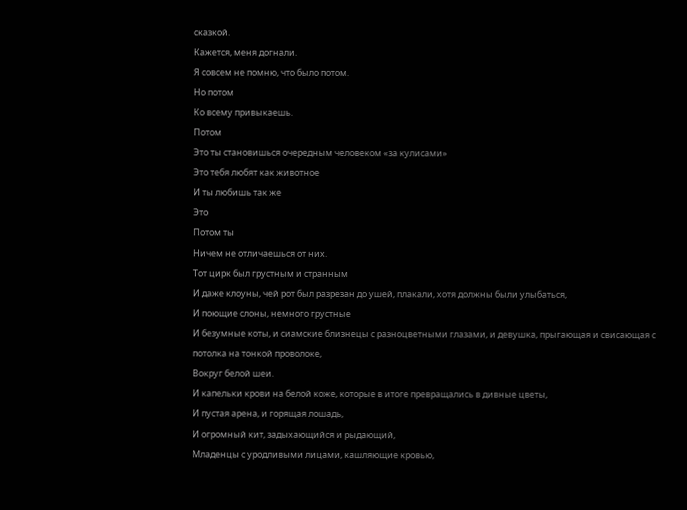сказкой.
Кажется, меня догнали.
Я совсем не помню, что было потом.
Но потом
Ко всему привыкаешь.
Потом
Это ты становишься очередным человеком «за кулисами»
Это тебя любят как животное
И ты любишь так же
Это
Потом ты
Ничем не отличаешься от них.
Тот цирк был грустным и странным
И даже клоуны, чей рот был разрезан до ушей, плакали, хотя должны были улыбаться,
И поющие слоны, немного грустные
И безумные коты, и сиамские близнецы с разноцветными глазами, и девушка, прыгающая и свисающая с потолка на тонкой проволоке,
Вокруг белой шеи.
И капельки крови на белой коже, которые в итоге превращались в дивные цветы,
И пустая арена, и горящая лошадь,
И огромный кит, задыхающийся и рыдающий,
Младенцы с уродливыми лицами, кашляющие кровью,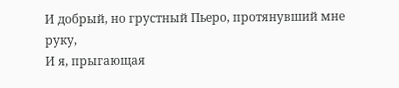И добрый, но грустный Пьеро, протянувший мне руку,
И я, прыгающая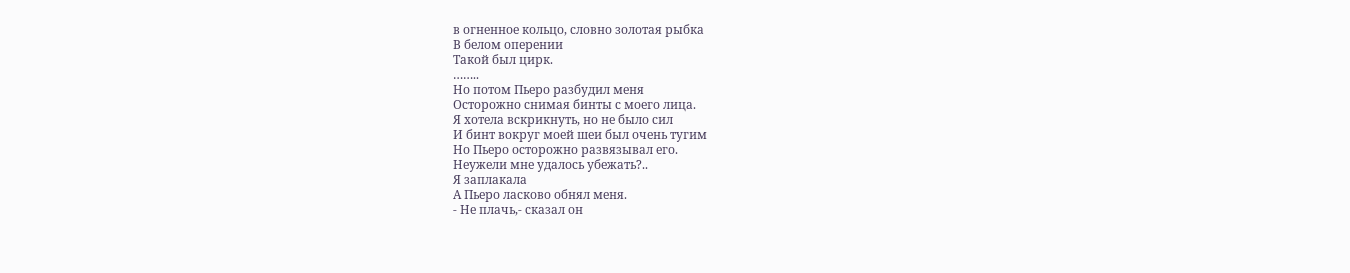в огненное кольцо, словно золотая рыбка
В белом оперении
Такой был цирк.
……..
Но потом Пьеро разбудил меня
Осторожно снимая бинты с моего лица.
Я хотела вскрикнуть, но не было сил
И бинт вокруг моей шеи был очень тугим
Но Пьеро осторожно развязывал его.
Неужели мне удалось убежать?..
Я заплакала
А Пьеро ласково обнял меня.
- Не плачь,- сказал он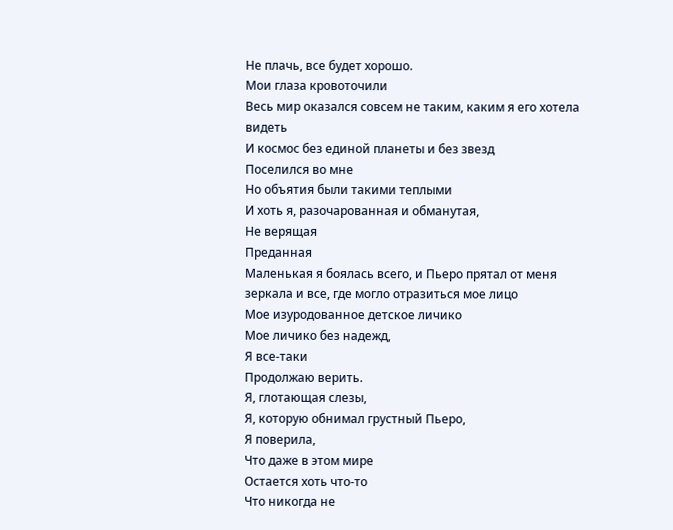Не плачь, все будет хорошо.
Мои глаза кровоточили
Весь мир оказался совсем не таким, каким я его хотела видеть
И космос без единой планеты и без звезд
Поселился во мне
Но объятия были такими теплыми
И хоть я, разочарованная и обманутая,
Не верящая
Преданная
Маленькая я боялась всего, и Пьеро прятал от меня зеркала и все, где могло отразиться мое лицо
Мое изуродованное детское личико
Мое личико без надежд,
Я все-таки
Продолжаю верить.
Я, глотающая слезы,
Я, которую обнимал грустный Пьеро,
Я поверила,
Что даже в этом мире
Остается хоть что-то
Что никогда не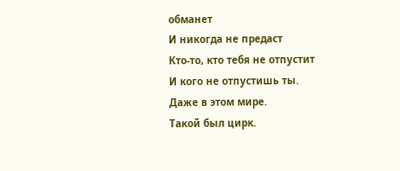обманет
И никогда не предаст
Кто-то, кто тебя не отпустит
И кого не отпустишь ты.
Даже в этом мире.
Такой был цирк.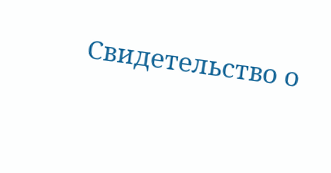Свидетельство о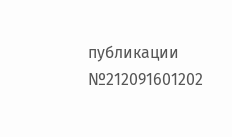публикации №212091601202